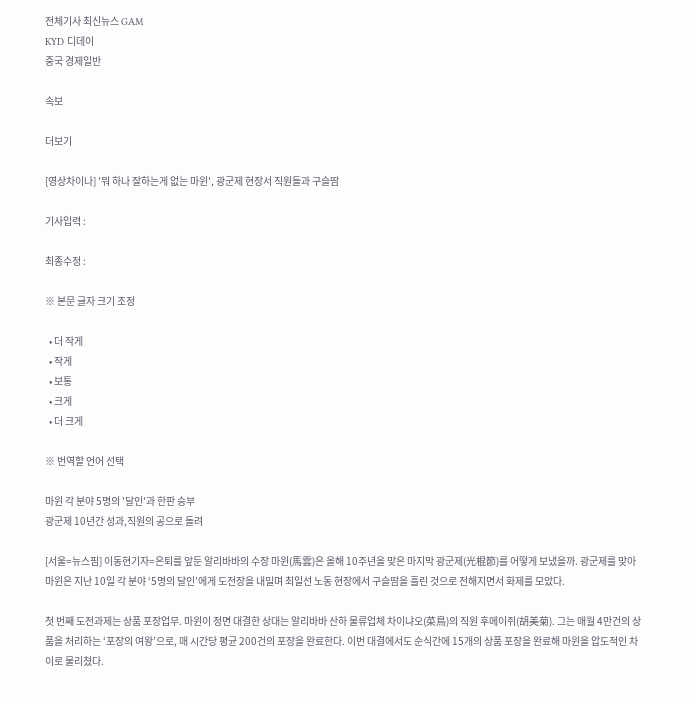전체기사 최신뉴스 GAM
KYD 디데이
중국 경제일반

속보

더보기

[영상차이나] '뭐 하나 잘하는게 없는 마윈', 광군제 현장서 직원들과 구슬땀

기사입력 :

최종수정 :

※ 본문 글자 크기 조정

  • 더 작게
  • 작게
  • 보통
  • 크게
  • 더 크게

※ 번역할 언어 선택

마윈 각 분야 5명의 '달인'과 한판 승부
광군제 10년간 성과,직원의 공으로 돌려

[서울=뉴스핌] 이동현기자=은퇴를 앞둔 알리바바의 수장 마윈(馬雲)은 올해 10주년을 맞은 마지막 광군제(光棍節)를 어떻게 보냈을까. 광군제를 맞아 마윈은 지난 10일 각 분야 ‘5명의 달인’에게 도전장을 내밀며 최일선 노동 현장에서 구슬땀을 흘린 것으로 전해지면서 화제를 모았다.

첫 번째 도전과제는 상품 포장업무. 마윈이 정면 대결한 상대는 알리바바 산하 물류업체 차이냐오(菜鳥)의 직원 후메이쥐(胡美菊). 그는 매월 4만건의 상품을 처리하는 ‘포장의 여왕’으로, 매 시간당 평균 200건의 포장을 완료한다. 이번 대결에서도 순식간에 15개의 상품 포장을 완료해 마윈을 압도적인 차이로 물리쳤다.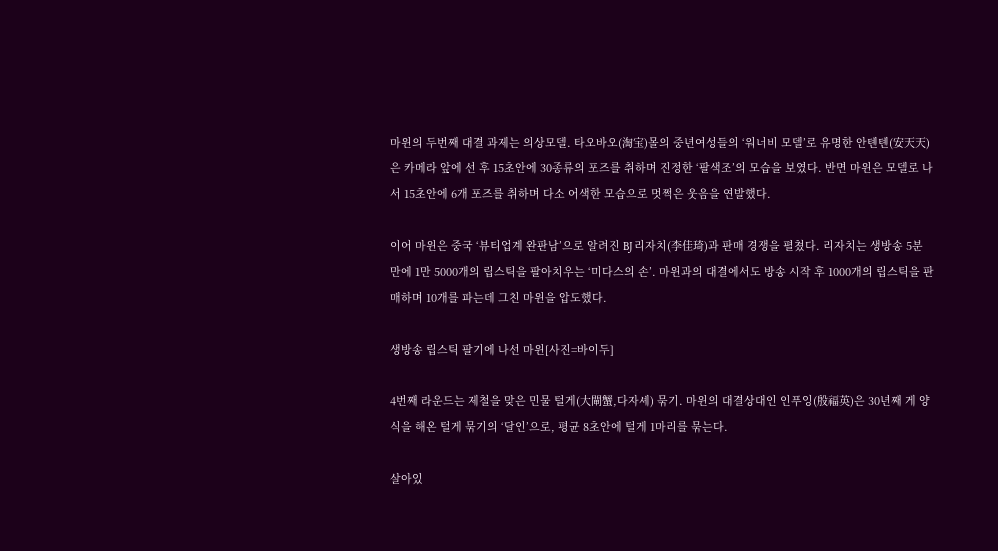마윈의 두번째 대결 과제는 의상모델. 타오바오(淘宝)몰의 중년여성들의 ‘워너비 모델’로 유명한 안톈톈(安天天)은 카메라 앞에 선 후 15초안에 30종류의 포즈를 취하며 진정한 ‘팔색조’의 모습을 보였다. 반면 마윈은 모델로 나서 15초안에 6개 포즈를 취하며 다소 어색한 모습으로 멋쩍은 웃음을 연발했다.

이어 마윈은 중국 ‘뷰티업계 완판남’으로 알려진 BJ 리자치(李佳琦)과 판매 경쟁을 펼쳤다. 리자치는 생방송 5분만에 1만 5000개의 립스틱을 팔아치우는 ‘미다스의 손’. 마윈과의 대결에서도 방송 시작 후 1000개의 립스틱을 판매하며 10개를 파는데 그친 마윈을 압도했다.

생방송 립스틱 팔기에 나선 마윈[사진=바이두]

4번째 라운드는 제철을 맞은 민물 털게(大閘蟹,다자셰) 묶기. 마윈의 대결상대인 인푸잉(殷福英)은 30년째 게 양식을 해온 털게 묶기의 ‘달인’으로, 평균 8초안에 털게 1마리를 묶는다.

살아있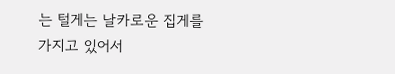는 털게는 날카로운 집게를 가지고 있어서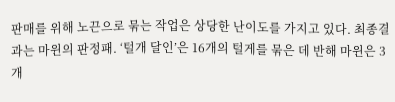판매를 위해 노끈으로 묶는 작업은 상당한 난이도를 가지고 있다. 최종결과는 마윈의 판정패. ‘털개 달인’은 16개의 털게를 묶은 데 반해 마윈은 3개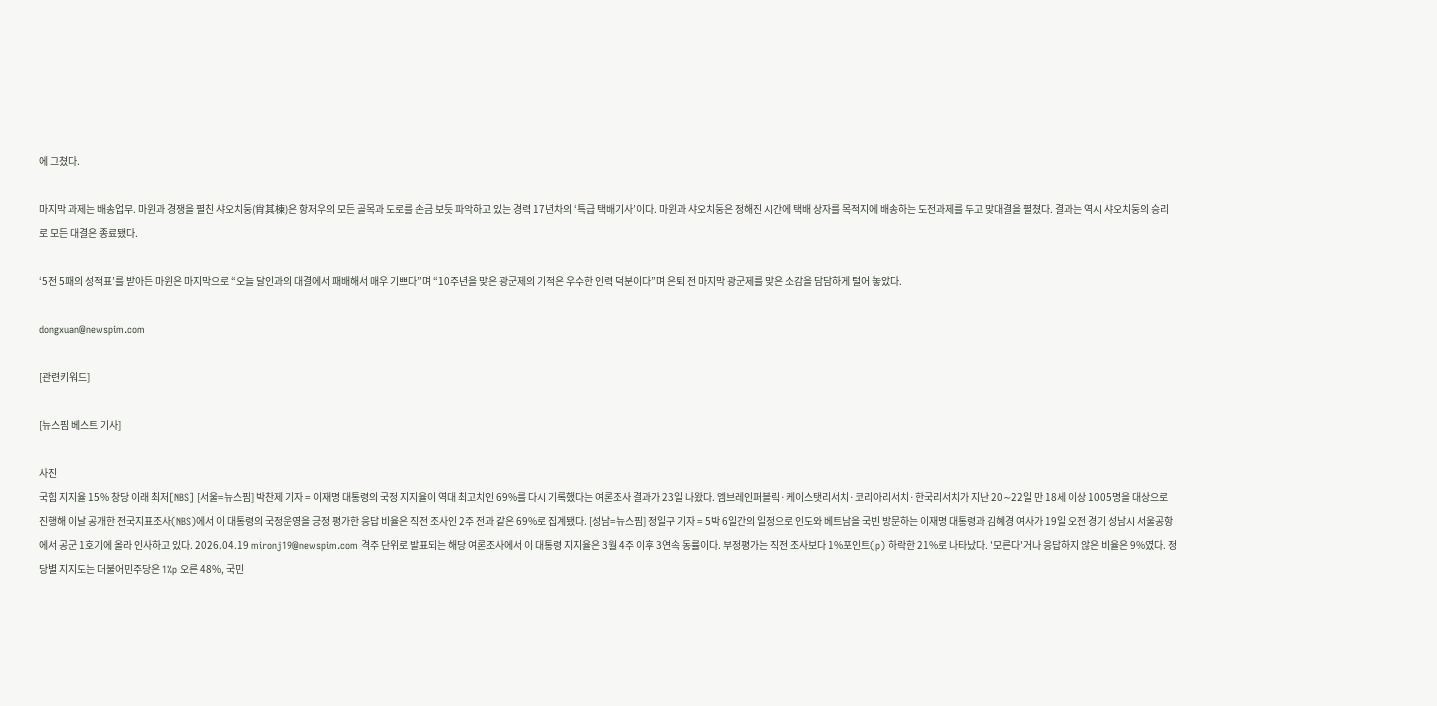에 그쳤다.

마지막 과제는 배송업무. 마윈과 경쟁을 펼친 샤오치둥(肖其棟)은 항저우의 모든 골목과 도로를 손금 보듯 파악하고 있는 경력 17년차의 ‘특급 택배기사’이다. 마윈과 샤오치둥은 정해진 시간에 택배 상자를 목적지에 배송하는 도전과제를 두고 맞대결을 펼쳤다. 결과는 역시 샤오치둥의 승리로 모든 대결은 종료됐다.

‘5전 5패의 성적표’를 받아든 마윈은 마지막으로 “오늘 달인과의 대결에서 패배해서 매우 기쁘다”며 “10주년을 맞은 광군제의 기적은 우수한 인력 덕분이다”며 은퇴 전 마지막 광군제를 맞은 소감을 담담하게 털어 놓았다.

dongxuan@newspim.com

[관련키워드]

[뉴스핌 베스트 기사]

사진
국힘 지지율 15% 창당 이래 최저[NBS] [서울=뉴스핌] 박찬제 기자 = 이재명 대통령의 국정 지지율이 역대 최고치인 69%를 다시 기록했다는 여론조사 결과가 23일 나왔다. 엠브레인퍼블릭·케이스탯리서치·코리아리서치·한국리서치가 지난 20∼22일 만 18세 이상 1005명을 대상으로 진행해 이날 공개한 전국지표조사(NBS)에서 이 대통령의 국정운영을 긍정 평가한 응답 비율은 직전 조사인 2주 전과 같은 69%로 집계됐다. [성남=뉴스핌] 정일구 기자 = 5박 6일간의 일정으로 인도와 베트남을 국빈 방문하는 이재명 대통령과 김혜경 여사가 19일 오전 경기 성남시 서울공항에서 공군 1호기에 올라 인사하고 있다. 2026.04.19 mironj19@newspim.com 격주 단위로 발표되는 해당 여론조사에서 이 대통령 지지율은 3월 4주 이후 3연속 동률이다. 부정평가는 직전 조사보다 1%포인트(p) 하락한 21%로 나타났다. '모른다'거나 응답하지 않은 비율은 9%였다. 정당별 지지도는 더불어민주당은 1%p 오른 48%, 국민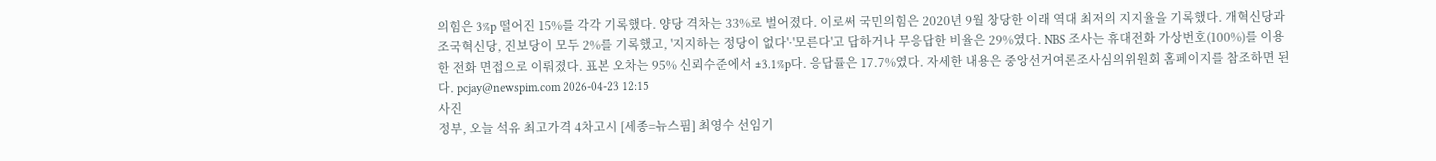의힘은 3%p 떨어진 15%를 각각 기록했다. 양당 격차는 33%로 벌어졌다. 이로써 국민의힘은 2020년 9월 창당한 이래 역대 최저의 지지율을 기록했다. 개혁신당과 조국혁신당, 진보당이 모두 2%를 기록했고, '지지하는 정당이 없다'·'모른다'고 답하거나 무응답한 비율은 29%였다. NBS 조사는 휴대전화 가상번호(100%)를 이용한 전화 면접으로 이뤄졌다. 표본 오차는 95% 신뢰수준에서 ±3.1%p다. 응답률은 17.7%였다. 자세한 내용은 중앙선거여론조사심의위원회 홈페이지를 참조하면 된다. pcjay@newspim.com 2026-04-23 12:15
사진
정부, 오늘 석유 최고가격 4차고시 [세종=뉴스핌] 최영수 선임기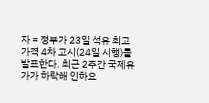자 = 정부가 23일 석유 최고가격 4차 고시(24일 시행)를 발표한다. 최근 2주간 국제유가가 하락해 인하요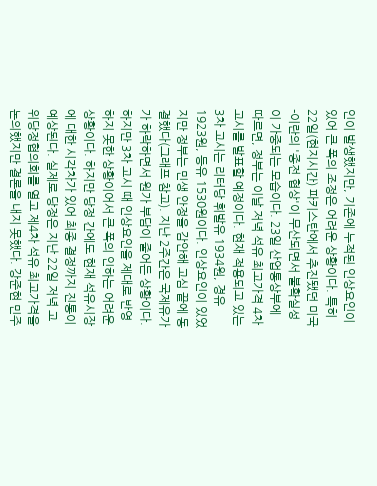인이 발생했지만, 기존에 누적된 인상요인이 있어 큰 폭의 조정은 어려운 상황이다. 특히 22일(현지시간) 파키스탄에서 추진됐던 미국-이란의 '종전 협상'이 무산되면서 불확실성이 가중되는 모습이다. 23일 산업통상부에 따르면, 정부는 이날 저녁 석유 최고가격 4차 고시를 발표할 예정이다. 현재 적용되고 있는 3차 고시는 리터당 휘발유 1934원, 경유 1923원, 등유 1530원이다. 인상요인이 있었지만 정부는 민생 안정을 감안해 고심 끝에 동결했다(그래프 참고). 지난 2주간은 국제유가가 하락하면서 원가 부담이 줄어든 상황이다. 하지만 3차 고시 때 인상요인을 제대로 반영하지 못한 상황이어서 큰 폭의 인하는 어려운 상황이다. 하지만 당정 간에도 현재 석유시장에 대한 시각차가 있어 최종 결정까지 진통이 예상된다. 실제로 당정은 지난 22일 저녁 고위당정협의회를 열고 제4차 석유 최고가격을 논의했지만 결론을 내지 못했다. 강준현 민주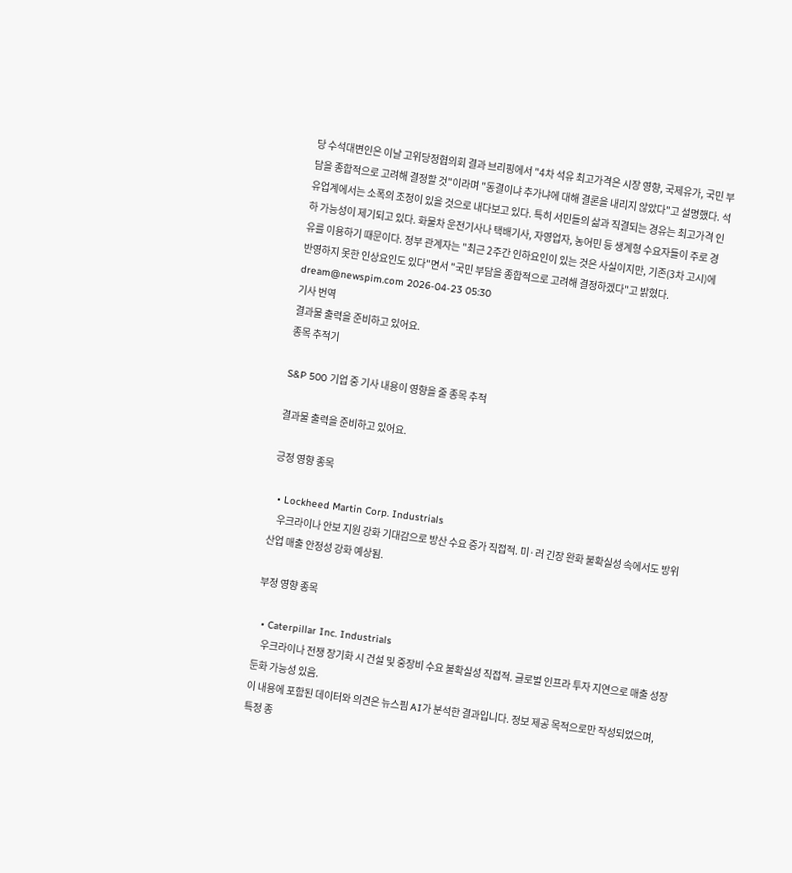당 수석대변인은 이날 고위당정협의회 결과 브리핑에서 "4차 석유 최고가격은 시장 영향, 국제유가, 국민 부담을 종합적으로 고려해 결정할 것"이라며 "동결이냐 추가냐에 대해 결론을 내리지 않았다"고 설명했다. 석유업계에서는 소폭의 조정이 있을 것으로 내다보고 있다. 특히 서민들의 삶과 직결되는 경유는 최고가격 인하 가능성이 제기되고 있다. 화물차 운전기사나 택배기사, 자영업자, 농어민 등 생계형 수요자들이 주로 경유를 이용하기 때문이다. 정부 관계자는 "최근 2주간 인하요인이 있는 것은 사실이지만, 기존(3차 고시)에 반영하지 못한 인상요인도 있다"면서 "국민 부담을 종합적으로 고려해 결정하겠다"고 밝혔다. dream@newspim.com 2026-04-23 05:30
기사 번역
결과물 출력을 준비하고 있어요.
종목 추적기

S&P 500 기업 중 기사 내용이 영향을 줄 종목 추적

결과물 출력을 준비하고 있어요.

긍정 영향 종목

  • Lockheed Martin Corp. Industrials
    우크라이나 안보 지원 강화 기대감으로 방산 수요 증가 직접적. 미·러 긴장 완화 불확실성 속에서도 방위산업 매출 안정성 강화 예상됨.

부정 영향 종목

  • Caterpillar Inc. Industrials
    우크라이나 전쟁 장기화 시 건설 및 중장비 수요 불확실성 직접적. 글로벌 인프라 투자 지연으로 매출 성장 둔화 가능성 있음.
이 내용에 포함된 데이터와 의견은 뉴스핌 AI가 분석한 결과입니다. 정보 제공 목적으로만 작성되었으며, 특정 종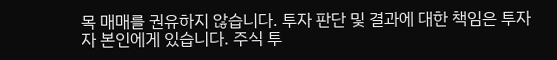목 매매를 권유하지 않습니다. 투자 판단 및 결과에 대한 책임은 투자자 본인에게 있습니다. 주식 투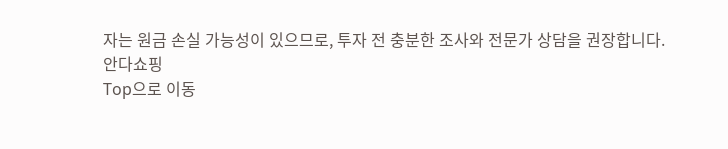자는 원금 손실 가능성이 있으므로, 투자 전 충분한 조사와 전문가 상담을 권장합니다.
안다쇼핑
Top으로 이동